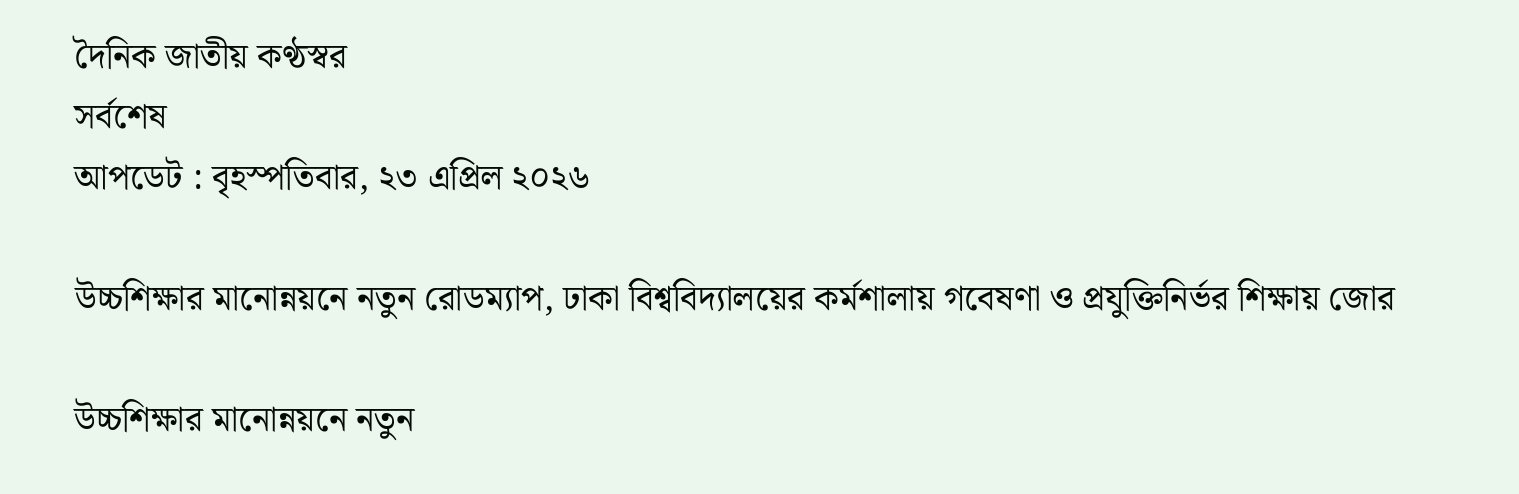দৈনিক জাতীয় কণ্ঠস্বর
সর্বশেষ
আপডেট : বৃহস্পতিবার, ২৩ এপ্রিল ২০২৬

উচ্চশিক্ষার মানোন্নয়নে নতুন রোডম্যাপ, ঢাকা বিশ্ববিদ্যালয়ের কর্মশালায় গবেষণা ও প্রযুক্তিনির্ভর শিক্ষায় জোর

উচ্চশিক্ষার মানোন্নয়নে নতুন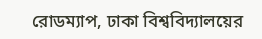রোডম্যাপ, ঢাকা বিশ্ববিদ্যালয়ের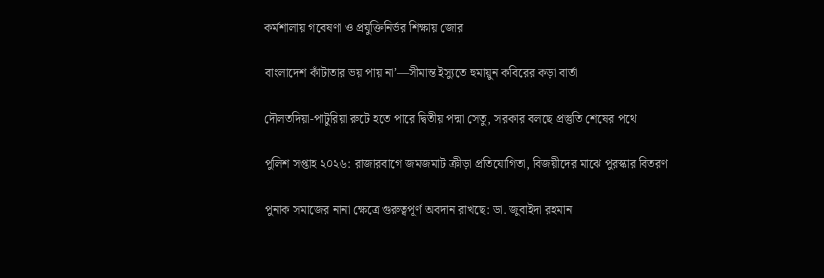কর্মশালায় গবেষণা ও প্রযুক্তিনির্ভর শিক্ষায় জোর

বাংলাদেশ কাঁটাতার ভয় পায় না’—সীমান্ত ইস্যুতে হুমায়ুন কবিরের কড়া বার্তা

দৌলতদিয়া-পাটুরিয়া রুটে হতে পারে দ্বিতীয় পদ্মা সেতু, সরকার বলছে প্রস্তুতি শেষের পথে

পুলিশ সপ্তাহ ২০২৬: রাজারবাগে জমজমাট ক্রীড়া প্রতিযোগিতা, বিজয়ীদের মাঝে পুরস্কার বিতরণ

পুনাক সমাজের নানা ক্ষেত্রে গুরুত্বপূর্ণ অবদান রাখছে: ডা. জুবাইদা রহমান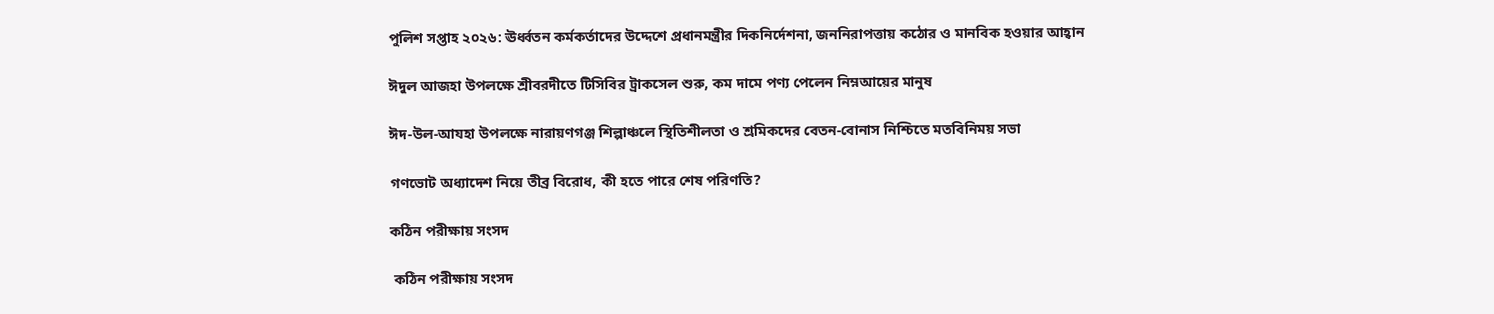পুলিশ সপ্তাহ ২০২৬: ঊর্ধ্বতন কর্মকর্তাদের উদ্দেশে প্রধানমন্ত্রীর দিকনির্দেশনা, জননিরাপত্তায় কঠোর ও মানবিক হওয়ার আহ্বান

ঈদুল আজহা উপলক্ষে শ্রীবরদীতে টিসিবির ট্রাকসেল শুরু, কম দামে পণ্য পেলেন নিম্নআয়ের মানুষ

ঈদ-উল-আযহা উপলক্ষে নারায়ণগঞ্জ শিল্পাঞ্চলে স্থিতিশীলতা ও শ্রমিকদের বেতন-বোনাস নিশ্চিতে মতবিনিময় সভা

গণভোট অধ্যাদেশ নিয়ে তীব্র বিরোধ, কী হতে পারে শেষ পরিণতি?

কঠিন পরীক্ষায় সংসদ

 কঠিন পরীক্ষায় সংসদ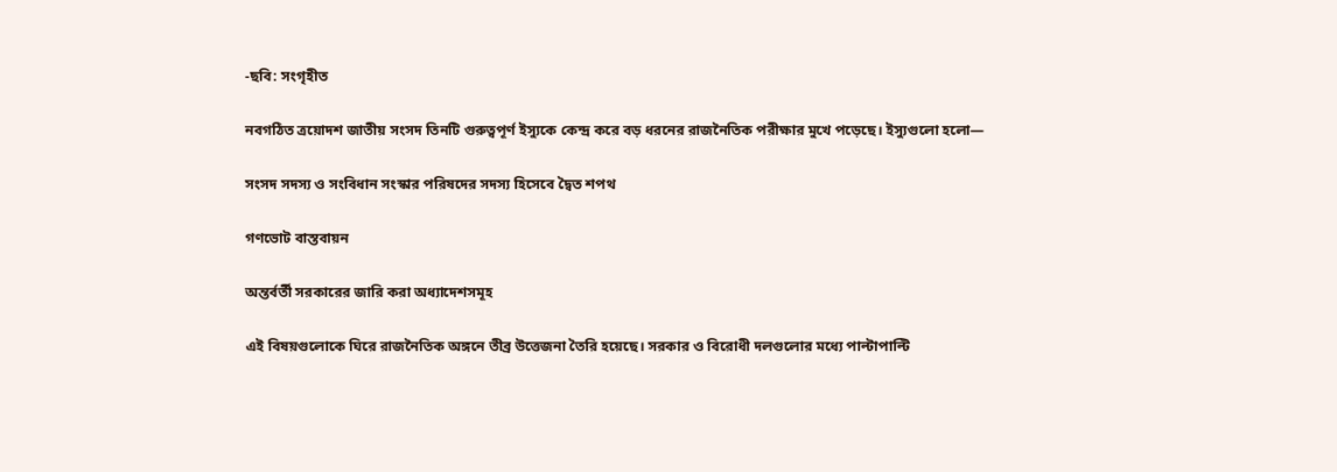-ছবি: সংগৃহীত

নবগঠিত ত্রয়োদশ জাতীয় সংসদ তিনটি গুরুত্বপূর্ণ ইস্যুকে কেন্দ্র করে বড় ধরনের রাজনৈতিক পরীক্ষার মুখে পড়েছে। ইস্যুগুলো হলো—

সংসদ সদস্য ও সংবিধান সংস্কার পরিষদের সদস্য হিসেবে দ্বৈত শপথ

গণভোট বাস্তবায়ন

অন্তর্বর্তী সরকারের জারি করা অধ্যাদেশসমূহ

এই বিষয়গুলোকে ঘিরে রাজনৈতিক অঙ্গনে তীব্র উত্তেজনা তৈরি হয়েছে। সরকার ও বিরোধী দলগুলোর মধ্যে পাল্টাপাল্টি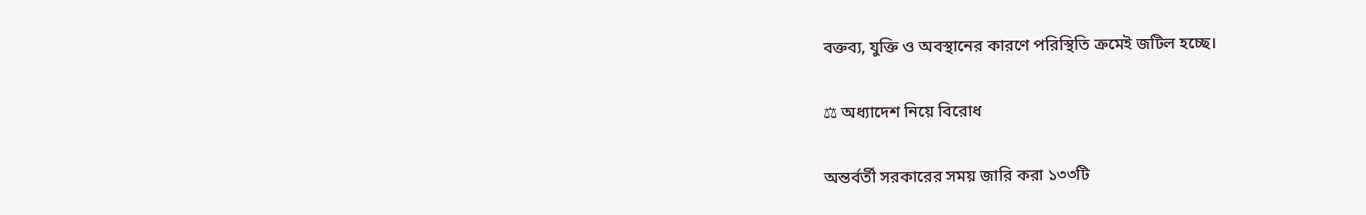বক্তব্য, যুক্তি ও অবস্থানের কারণে পরিস্থিতি ক্রমেই জটিল হচ্ছে।

⚖ অধ্যাদেশ নিয়ে বিরোধ

অন্তর্বর্তী সরকারের সময় জারি করা ১৩৩টি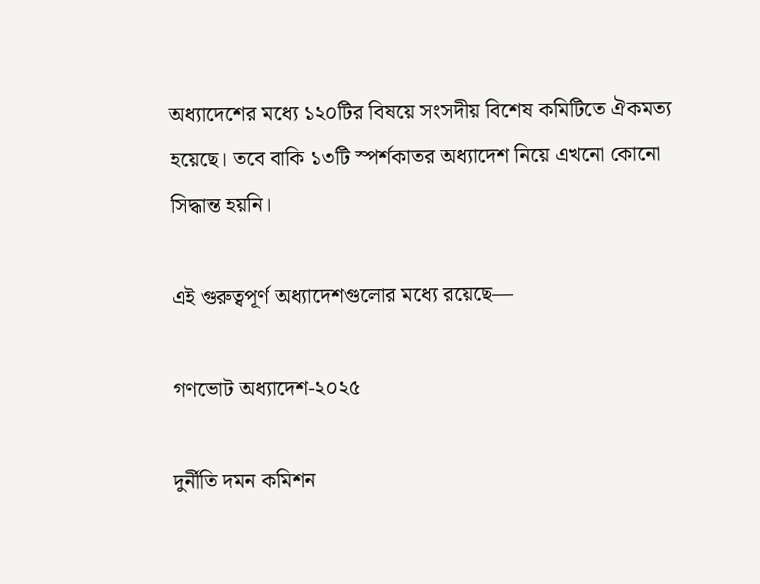অধ্যাদেশের মধ্যে ১২০টির বিষয়ে সংসদীয় বিশেষ কমিটিতে ঐকমত্য হয়েছে। তবে বাকি ১৩টি স্পর্শকাতর অধ্যাদেশ নিয়ে এখনো কোনো সিদ্ধান্ত হয়নি।

এই গুরুত্বপূর্ণ অধ্যাদেশগুলোর মধ্যে রয়েছে—

গণভোট অধ্যাদেশ-২০২৫

দুর্নীতি দমন কমিশন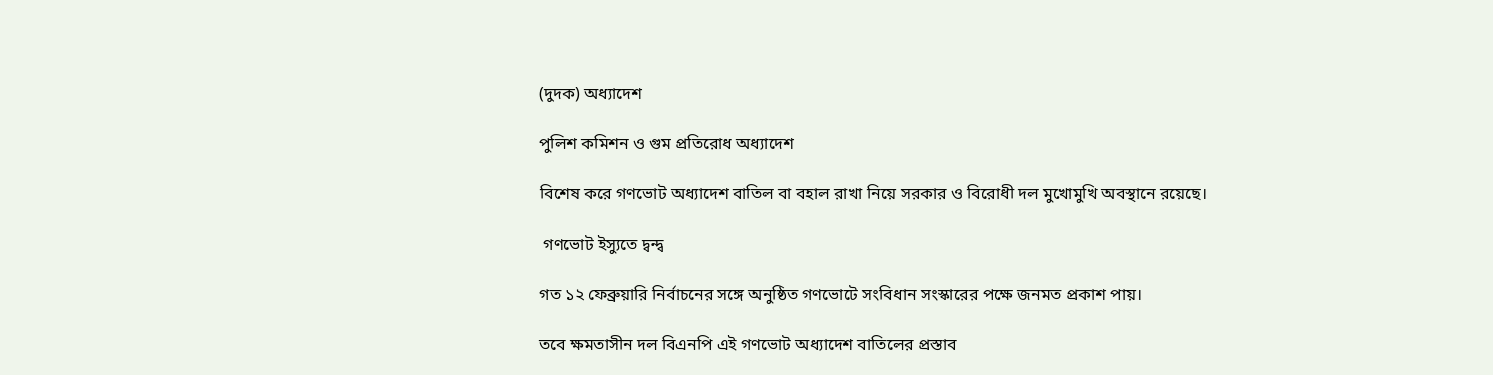(দুদক) অধ্যাদেশ

পুলিশ কমিশন ও গুম প্রতিরোধ অধ্যাদেশ

বিশেষ করে গণভোট অধ্যাদেশ বাতিল বা বহাল রাখা নিয়ে সরকার ও বিরোধী দল মুখোমুখি অবস্থানে রয়েছে।

 গণভোট ইস্যুতে দ্বন্দ্ব

গত ১২ ফেব্রুয়ারি নির্বাচনের সঙ্গে অনুষ্ঠিত গণভোটে সংবিধান সংস্কারের পক্ষে জনমত প্রকাশ পায়।

তবে ক্ষমতাসীন দল বিএনপি এই গণভোট অধ্যাদেশ বাতিলের প্রস্তাব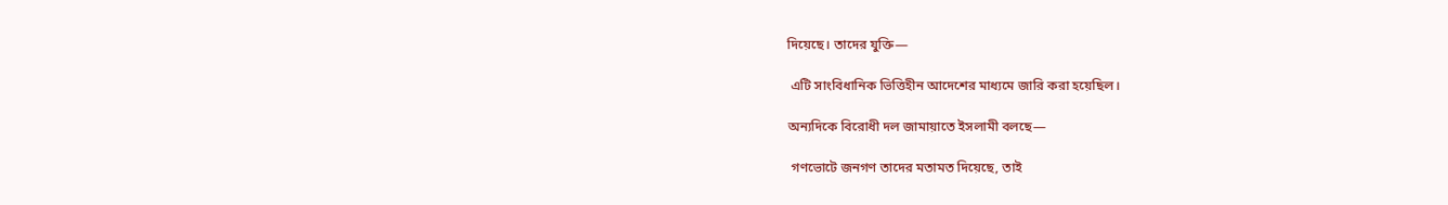দিয়েছে। তাদের যুক্তি—

 এটি সাংবিধানিক ভিত্তিহীন আদেশের মাধ্যমে জারি করা হয়েছিল।

অন্যদিকে বিরোধী দল জামায়াতে ইসলামী বলছে—

 গণভোটে জনগণ তাদের মতামত দিয়েছে, তাই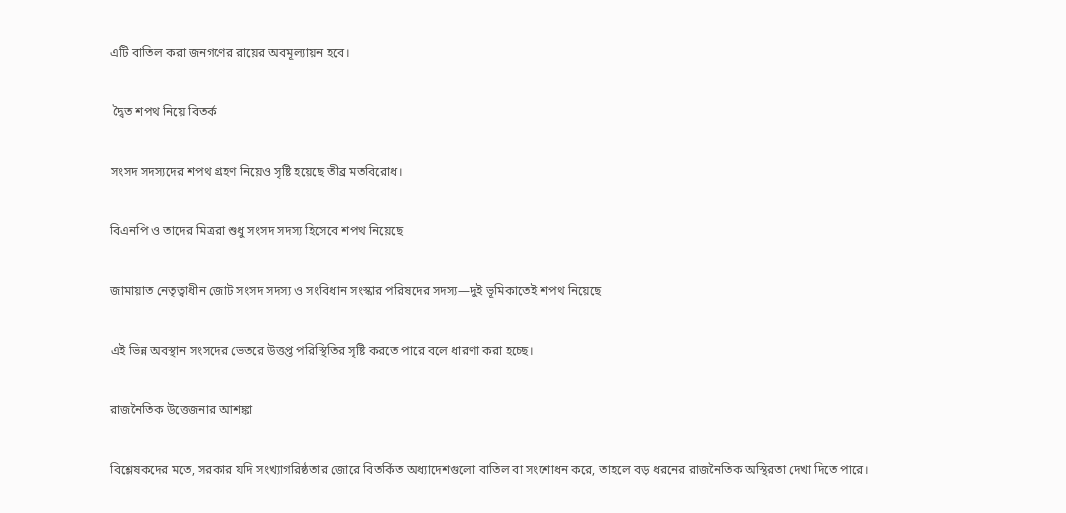এটি বাতিল করা জনগণের রায়ের অবমূল্যায়ন হবে।

 দ্বৈত শপথ নিয়ে বিতর্ক

সংসদ সদস্যদের শপথ গ্রহণ নিয়েও সৃষ্টি হয়েছে তীব্র মতবিরোধ।

বিএনপি ও তাদের মিত্ররা শুধু সংসদ সদস্য হিসেবে শপথ নিয়েছে

জামায়াত নেতৃত্বাধীন জোট সংসদ সদস্য ও সংবিধান সংস্কার পরিষদের সদস্য—দুই ভূমিকাতেই শপথ নিয়েছে

এই ভিন্ন অবস্থান সংসদের ভেতরে উত্তপ্ত পরিস্থিতির সৃষ্টি করতে পারে বলে ধারণা করা হচ্ছে।

রাজনৈতিক উত্তেজনার আশঙ্কা

বিশ্লেষকদের মতে, সরকার যদি সংখ্যাগরিষ্ঠতার জোরে বিতর্কিত অধ্যাদেশগুলো বাতিল বা সংশোধন করে, তাহলে বড় ধরনের রাজনৈতিক অস্থিরতা দেখা দিতে পারে।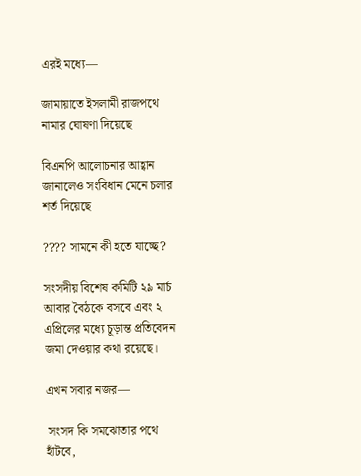এরই মধ্যে—

জামায়াতে ইসলামী রাজপথে নামার ঘোষণা দিয়েছে

বিএনপি আলোচনার আহ্বান জানালেও সংবিধান মেনে চলার শর্ত দিয়েছে

???? সামনে কী হতে যাচ্ছে?

সংসদীয় বিশেষ কমিটি ২৯ মার্চ আবার বৈঠকে বসবে এবং ২ এপ্রিলের মধ্যে চূড়ান্ত প্রতিবেদন জমা দেওয়ার কথা রয়েছে।

এখন সবার নজর—

 সংসদ কি সমঝোতার পথে হাঁটবে,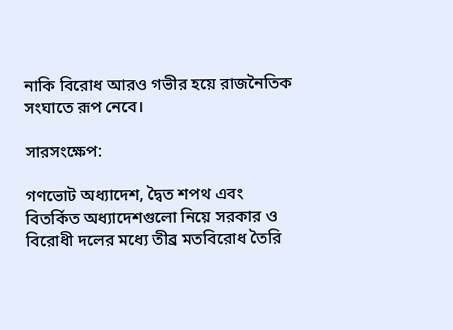নাকি বিরোধ আরও গভীর হয়ে রাজনৈতিক সংঘাতে রূপ নেবে।

সারসংক্ষেপ:

গণভোট অধ্যাদেশ, দ্বৈত শপথ এবং বিতর্কিত অধ্যাদেশগুলো নিয়ে সরকার ও বিরোধী দলের মধ্যে তীব্র মতবিরোধ তৈরি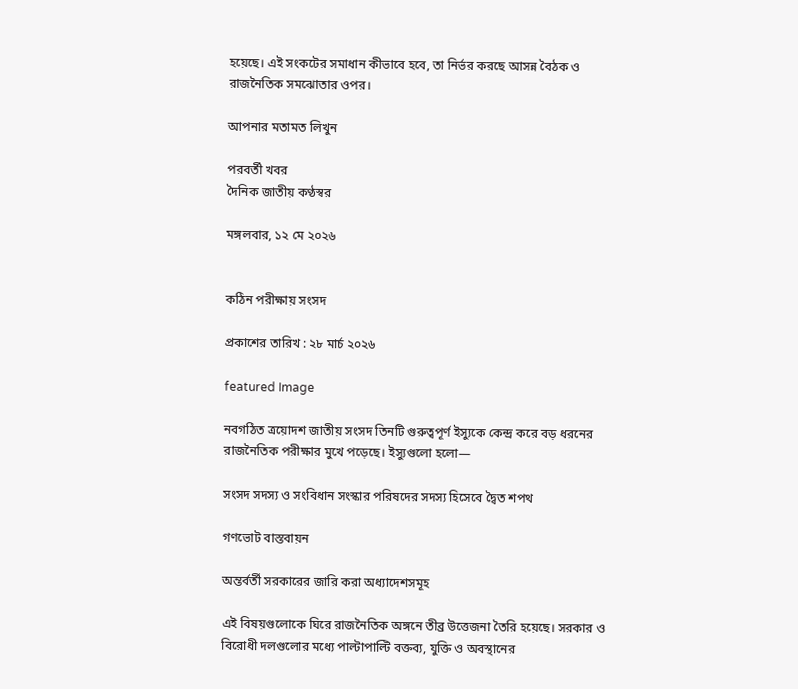হয়েছে। এই সংকটের সমাধান কীভাবে হবে, তা নির্ভর করছে আসন্ন বৈঠক ও রাজনৈতিক সমঝোতার ওপর।

আপনার মতামত লিখুন

পরবর্তী খবর
দৈনিক জাতীয় কণ্ঠস্বর

মঙ্গলবার, ১২ মে ২০২৬


কঠিন পরীক্ষায় সংসদ

প্রকাশের তারিখ : ২৮ মার্চ ২০২৬

featured Image

নবগঠিত ত্রয়োদশ জাতীয় সংসদ তিনটি গুরুত্বপূর্ণ ইস্যুকে কেন্দ্র করে বড় ধরনের রাজনৈতিক পরীক্ষার মুখে পড়েছে। ইস্যুগুলো হলো—

সংসদ সদস্য ও সংবিধান সংস্কার পরিষদের সদস্য হিসেবে দ্বৈত শপথ

গণভোট বাস্তবায়ন

অন্তর্বর্তী সরকারের জারি করা অধ্যাদেশসমূহ

এই বিষয়গুলোকে ঘিরে রাজনৈতিক অঙ্গনে তীব্র উত্তেজনা তৈরি হয়েছে। সরকার ও বিরোধী দলগুলোর মধ্যে পাল্টাপাল্টি বক্তব্য, যুক্তি ও অবস্থানের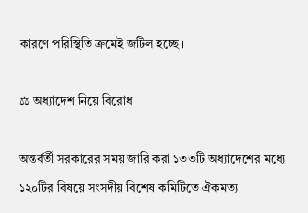কারণে পরিস্থিতি ক্রমেই জটিল হচ্ছে।

⚖ অধ্যাদেশ নিয়ে বিরোধ

অন্তর্বর্তী সরকারের সময় জারি করা ১৩৩টি অধ্যাদেশের মধ্যে ১২০টির বিষয়ে সংসদীয় বিশেষ কমিটিতে ঐকমত্য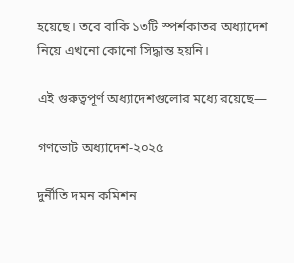হয়েছে। তবে বাকি ১৩টি স্পর্শকাতর অধ্যাদেশ নিয়ে এখনো কোনো সিদ্ধান্ত হয়নি।

এই গুরুত্বপূর্ণ অধ্যাদেশগুলোর মধ্যে রয়েছে—

গণভোট অধ্যাদেশ-২০২৫

দুর্নীতি দমন কমিশন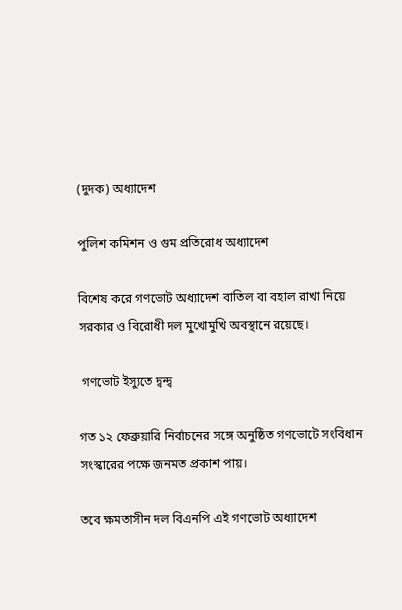(দুদক) অধ্যাদেশ

পুলিশ কমিশন ও গুম প্রতিরোধ অধ্যাদেশ

বিশেষ করে গণভোট অধ্যাদেশ বাতিল বা বহাল রাখা নিয়ে সরকার ও বিরোধী দল মুখোমুখি অবস্থানে রয়েছে।

 গণভোট ইস্যুতে দ্বন্দ্ব

গত ১২ ফেব্রুয়ারি নির্বাচনের সঙ্গে অনুষ্ঠিত গণভোটে সংবিধান সংস্কারের পক্ষে জনমত প্রকাশ পায়।

তবে ক্ষমতাসীন দল বিএনপি এই গণভোট অধ্যাদেশ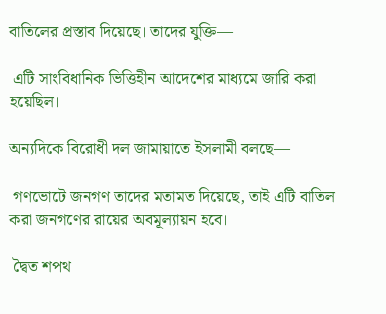বাতিলের প্রস্তাব দিয়েছে। তাদের যুক্তি—

 এটি সাংবিধানিক ভিত্তিহীন আদেশের মাধ্যমে জারি করা হয়েছিল।

অন্যদিকে বিরোধী দল জামায়াতে ইসলামী বলছে—

 গণভোটে জনগণ তাদের মতামত দিয়েছে, তাই এটি বাতিল করা জনগণের রায়ের অবমূল্যায়ন হবে।

 দ্বৈত শপথ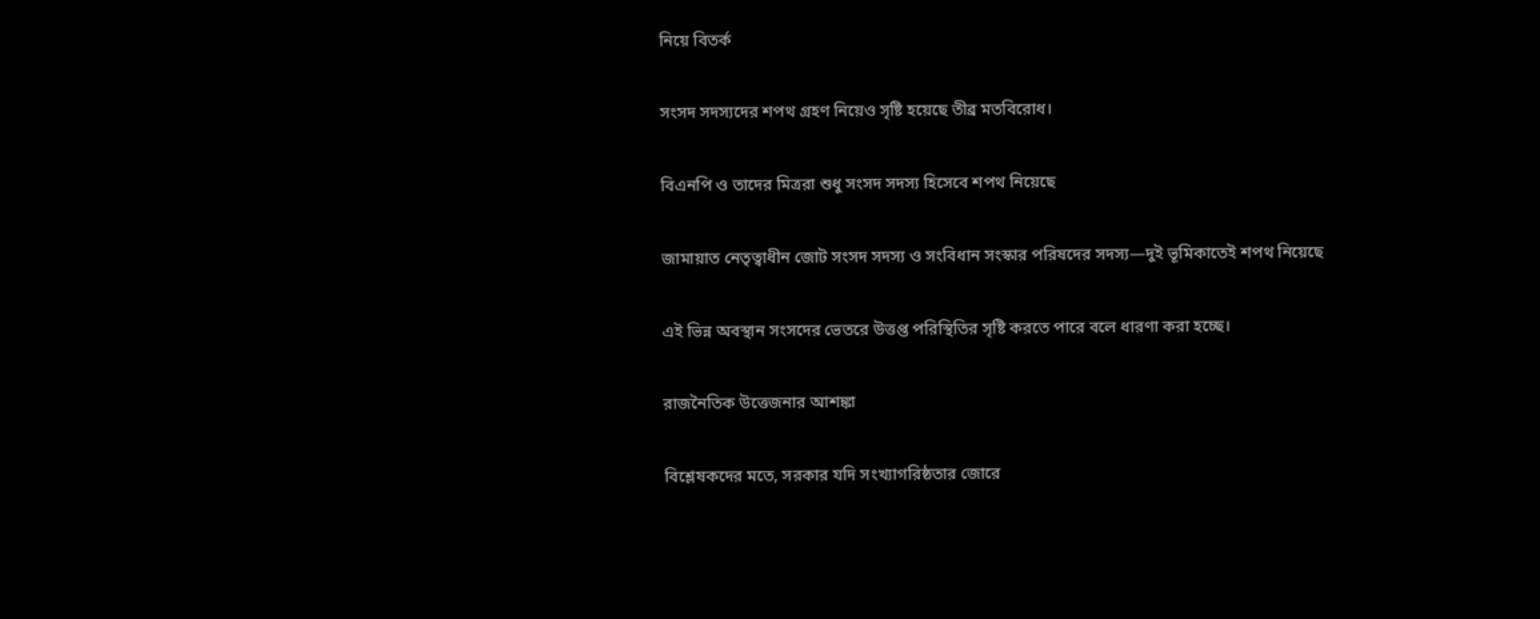নিয়ে বিতর্ক

সংসদ সদস্যদের শপথ গ্রহণ নিয়েও সৃষ্টি হয়েছে তীব্র মতবিরোধ।

বিএনপি ও তাদের মিত্ররা শুধু সংসদ সদস্য হিসেবে শপথ নিয়েছে

জামায়াত নেতৃত্বাধীন জোট সংসদ সদস্য ও সংবিধান সংস্কার পরিষদের সদস্য—দুই ভূমিকাতেই শপথ নিয়েছে

এই ভিন্ন অবস্থান সংসদের ভেতরে উত্তপ্ত পরিস্থিতির সৃষ্টি করতে পারে বলে ধারণা করা হচ্ছে।

রাজনৈতিক উত্তেজনার আশঙ্কা

বিশ্লেষকদের মতে, সরকার যদি সংখ্যাগরিষ্ঠতার জোরে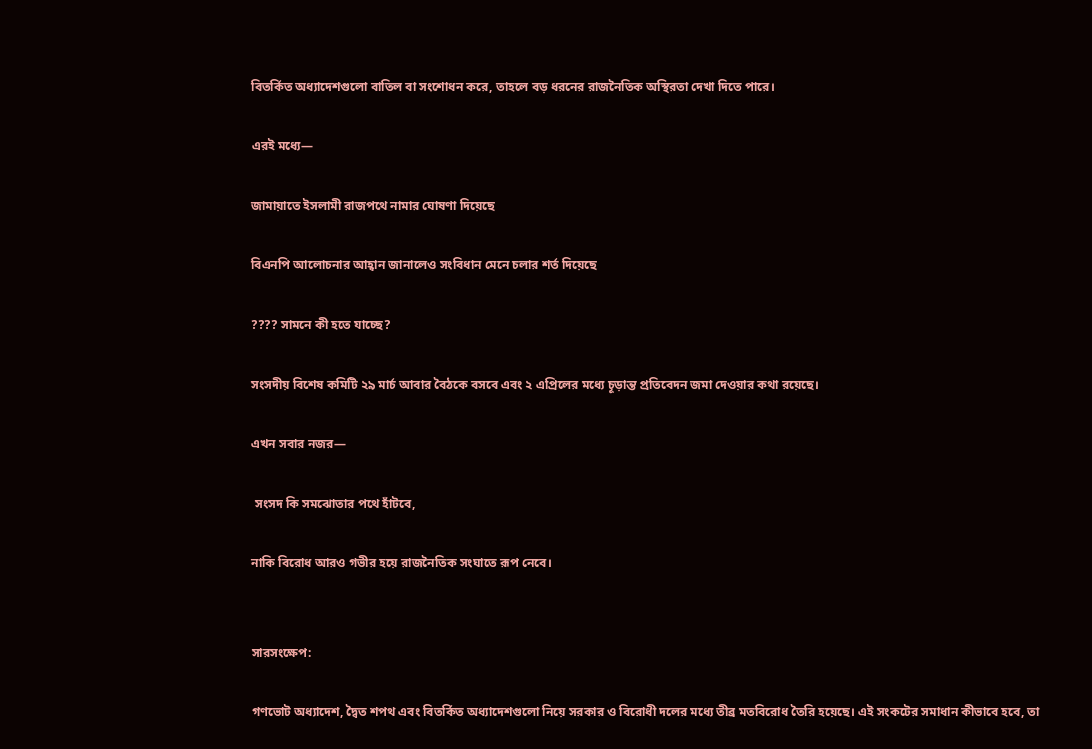বিতর্কিত অধ্যাদেশগুলো বাতিল বা সংশোধন করে, তাহলে বড় ধরনের রাজনৈতিক অস্থিরতা দেখা দিতে পারে।

এরই মধ্যে—

জামায়াতে ইসলামী রাজপথে নামার ঘোষণা দিয়েছে

বিএনপি আলোচনার আহ্বান জানালেও সংবিধান মেনে চলার শর্ত দিয়েছে

???? সামনে কী হতে যাচ্ছে?

সংসদীয় বিশেষ কমিটি ২৯ মার্চ আবার বৈঠকে বসবে এবং ২ এপ্রিলের মধ্যে চূড়ান্ত প্রতিবেদন জমা দেওয়ার কথা রয়েছে।

এখন সবার নজর—

 সংসদ কি সমঝোতার পথে হাঁটবে,

নাকি বিরোধ আরও গভীর হয়ে রাজনৈতিক সংঘাতে রূপ নেবে।


সারসংক্ষেপ:

গণভোট অধ্যাদেশ, দ্বৈত শপথ এবং বিতর্কিত অধ্যাদেশগুলো নিয়ে সরকার ও বিরোধী দলের মধ্যে তীব্র মতবিরোধ তৈরি হয়েছে। এই সংকটের সমাধান কীভাবে হবে, তা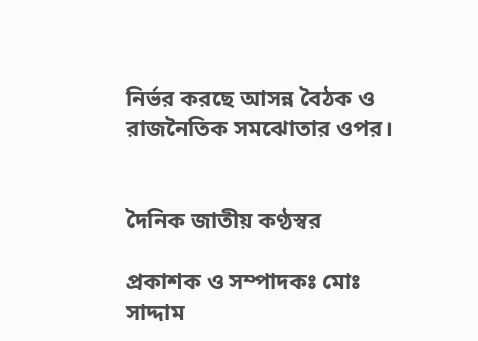নির্ভর করছে আসন্ন বৈঠক ও রাজনৈতিক সমঝোতার ওপর।


দৈনিক জাতীয় কণ্ঠস্বর

প্রকাশক ও সম্পাদকঃ মোঃ সাদ্দাম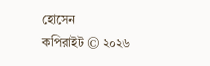হোসেন
কপিরাইট © ২০২৬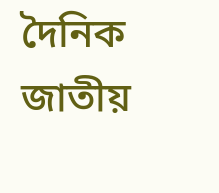দৈনিক জাতীয়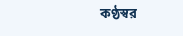কণ্ঠস্বর